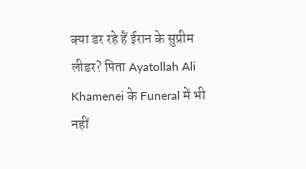क्या डर रहे हैं ईरान के सुप्रीम लीडर? पिता Ayatollah Ali Khamenei के Funeral में भी नहीं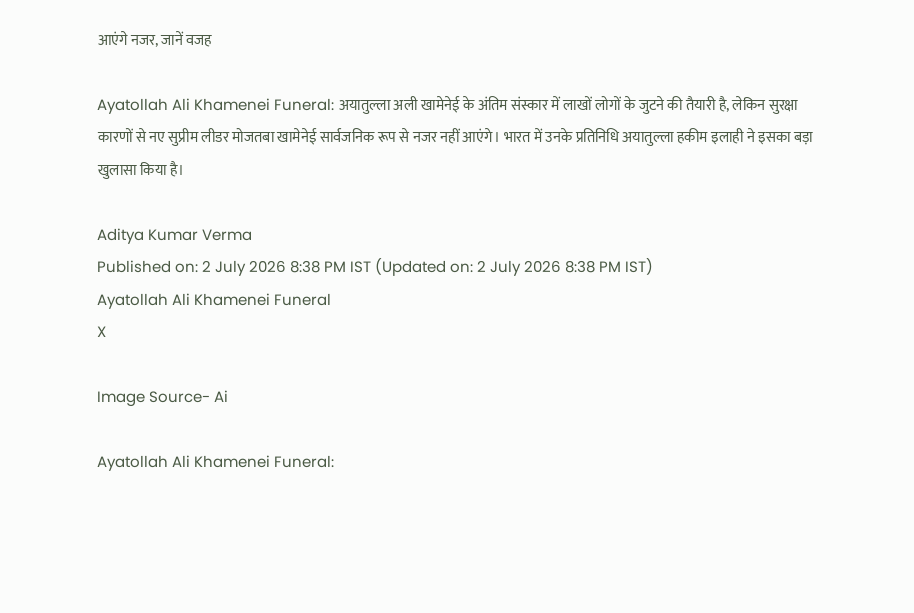आएंगे नजर, जानें वजह

Ayatollah Ali Khamenei Funeral: अयातुल्ला अली खामेनेई के अंतिम संस्कार में लाखों लोगों के जुटने की तैयारी है, लेकिन सुरक्षा कारणों से नए सुप्रीम लीडर मोजतबा खामेनेई सार्वजनिक रूप से नजर नहीं आएंगे। भारत में उनके प्रतिनिधि अयातुल्ला हकीम इलाही ने इसका बड़ा खुलासा किया है।

Aditya Kumar Verma
Published on: 2 July 2026 8:38 PM IST (Updated on: 2 July 2026 8:38 PM IST)
Ayatollah Ali Khamenei Funeral
X

Image Source- Ai

Ayatollah Ali Khamenei Funeral: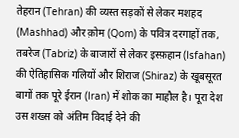तेहरान (Tehran) की व्यस्त सड़कों से लेकर मशहद (Mashhad) और क़ोम (Qom) के पवित्र दरगाहों तक, तबरेज (Tabriz) के बाजारों से लेकर इस्फ़हान (Isfahan) की ऐतिहासिक गलियों और शिराज (Shiraz) के खूबसूरत बागों तक पूरे ईरान (Iran) में शोक का माहौल है। पूरा देश उस शख्स को अंतिम विदाई देने की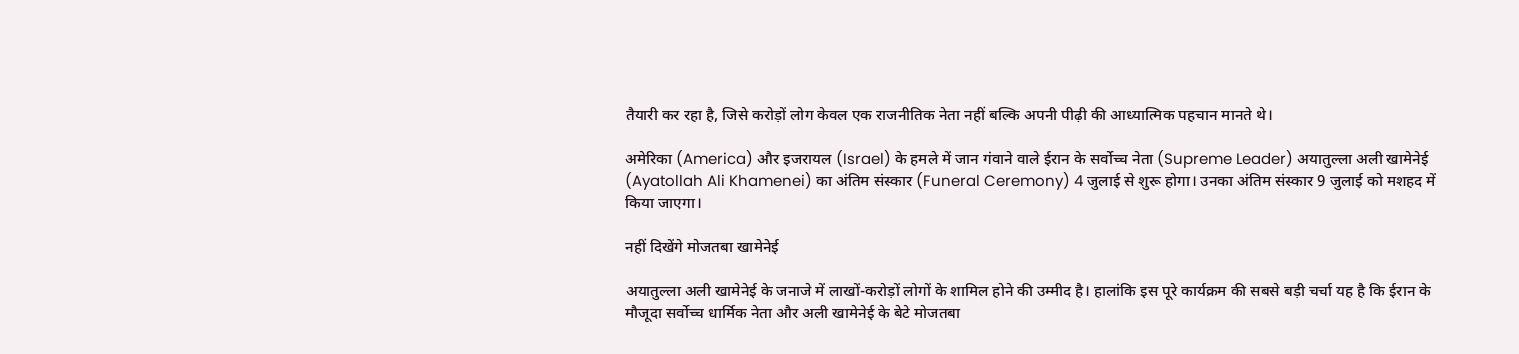तैयारी कर रहा है, जिसे करोड़ों लोग केवल एक राजनीतिक नेता नहीं बल्कि अपनी पीढ़ी की आध्यात्मिक पहचान मानते थे।

अमेरिका (America) और इजरायल (Israel) के हमले में जान गंवाने वाले ईरान के सर्वोच्च नेता (Supreme Leader) अयातुल्ला अली खामेनेई (Ayatollah Ali Khamenei) का अंतिम संस्कार (Funeral Ceremony) 4 जुलाई से शुरू होगा। उनका अंतिम संस्कार 9 जुलाई को मशहद में किया जाएगा।

नहीं दिखेंगे मोजतबा खामेनेई

अयातुल्ला अली खामेनेई के जनाजे में लाखों-करोड़ों लोगों के शामिल होने की उम्मीद है। हालांकि इस पूरे कार्यक्रम की सबसे बड़ी चर्चा यह है कि ईरान के मौजूदा सर्वोच्च धार्मिक नेता और अली खामेनेई के बेटे मोजतबा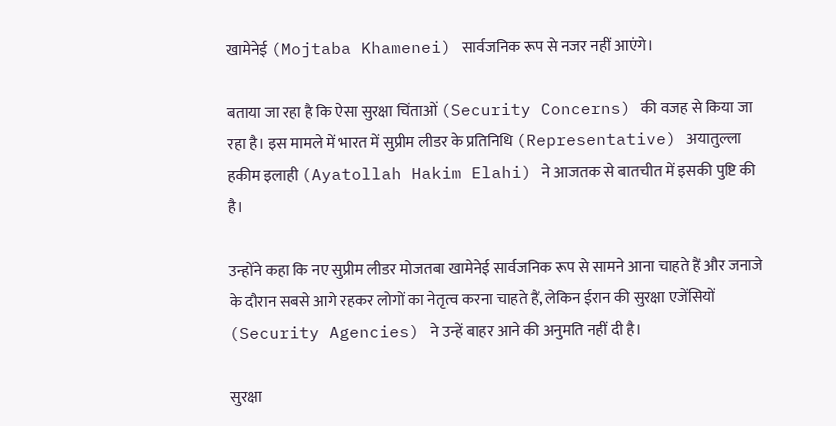खामेनेई (Mojtaba Khamenei) सार्वजनिक रूप से नजर नहीं आएंगे।

बताया जा रहा है कि ऐसा सुरक्षा चिंताओं (Security Concerns) की वजह से किया जा रहा है। इस मामले में भारत में सुप्रीम लीडर के प्रतिनिधि (Representative) अयातुल्ला हकीम इलाही (Ayatollah Hakim Elahi) ने आजतक से बातचीत में इसकी पुष्टि की है।

उन्होंने कहा कि नए सुप्रीम लीडर मोजतबा खामेनेई सार्वजनिक रूप से सामने आना चाहते हैं और जनाजे के दौरान सबसे आगे रहकर लोगों का नेतृत्व करना चाहते हैं, लेकिन ईरान की सुरक्षा एजेंसियों (Security Agencies) ने उन्हें बाहर आने की अनुमति नहीं दी है।

सुरक्षा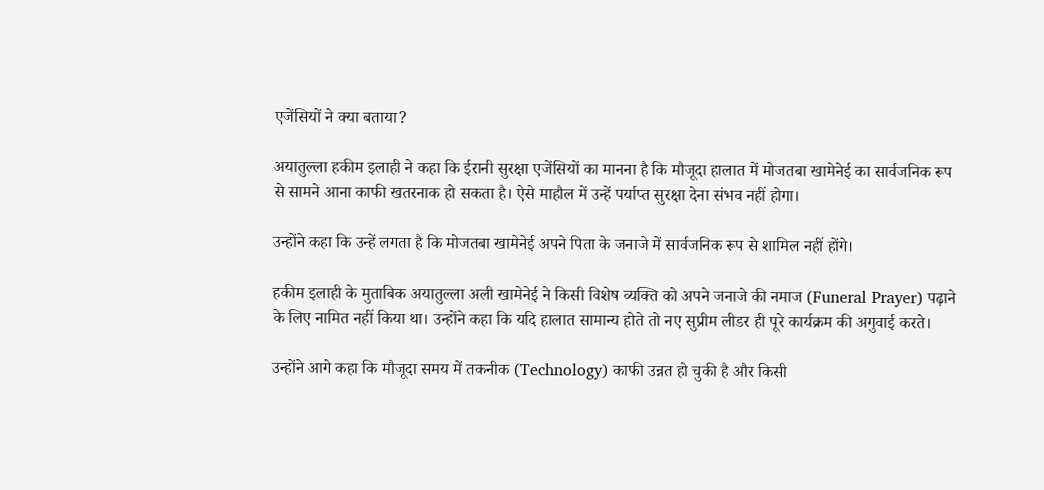एजेंसियों ने क्या बताया?

अयातुल्ला हकीम इलाही ने कहा कि ईरानी सुरक्षा एजेंसियों का मानना है कि मौजूदा हालात में मोजतबा खामेनेई का सार्वजनिक रूप से सामने आना काफी खतरनाक हो सकता है। ऐसे माहौल में उन्हें पर्याप्त सुरक्षा देना संभव नहीं होगा।

उन्होंने कहा कि उन्हें लगता है कि मोजतबा खामेनेई अपने पिता के जनाजे में सार्वजनिक रूप से शामिल नहीं होंगे।

हकीम इलाही के मुताबिक अयातुल्ला अली खामेनेई ने किसी विशेष व्यक्ति को अपने जनाजे की नमाज (Funeral Prayer) पढ़ाने के लिए नामित नहीं किया था। उन्होंने कहा कि यदि हालात सामान्य होते तो नए सुप्रीम लीडर ही पूरे कार्यक्रम की अगुवाई करते।

उन्होंने आगे कहा कि मौजूदा समय में तकनीक (Technology) काफी उन्नत हो चुकी है और किसी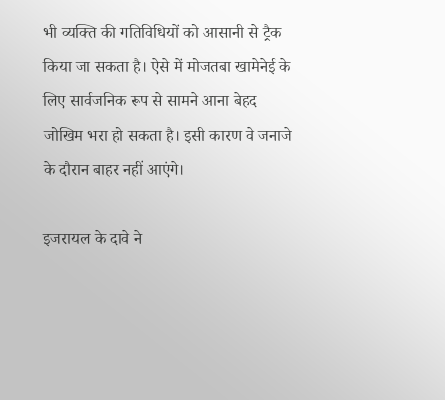भी व्यक्ति की गतिविधियों को आसानी से ट्रैक किया जा सकता है। ऐसे में मोजतबा खामेनेई के लिए सार्वजनिक रूप से सामने आना बेहद जोखिम भरा हो सकता है। इसी कारण वे जनाजे के दौरान बाहर नहीं आएंगे।

इजरायल के दावे ने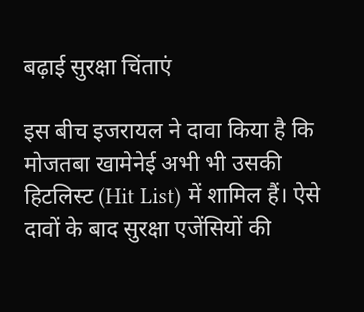बढ़ाई सुरक्षा चिंताएं

इस बीच इजरायल ने दावा किया है कि मोजतबा खामेनेई अभी भी उसकी हिटलिस्ट (Hit List) में शामिल हैं। ऐसे दावों के बाद सुरक्षा एजेंसियों की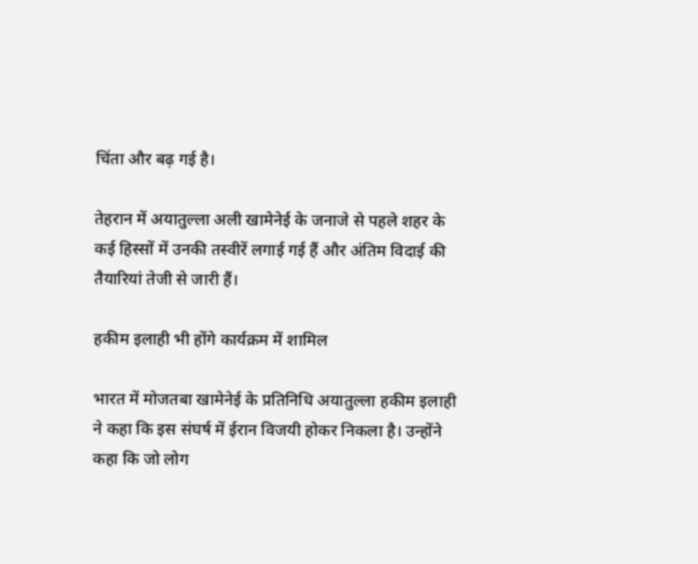चिंता और बढ़ गई है।

तेहरान में अयातुल्ला अली खामेनेई के जनाजे से पहले शहर के कई हिस्सों में उनकी तस्वीरें लगाई गई हैं और अंतिम विदाई की तैयारियां तेजी से जारी हैं।

हकीम इलाही भी होंगे कार्यक्रम में शामिल

भारत में मोजतबा खामेनेई के प्रतिनिधि अयातुल्ला हकीम इलाही ने कहा कि इस संघर्ष में ईरान विजयी होकर निकला है। उन्होंने कहा कि जो लोग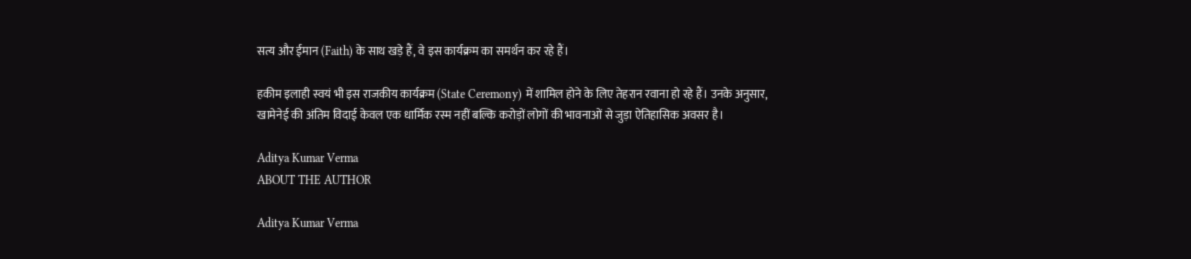सत्य और ईमान (Faith) के साथ खड़े हैं, वे इस कार्यक्रम का समर्थन कर रहे हैं।

हकीम इलाही स्वयं भी इस राजकीय कार्यक्रम (State Ceremony) में शामिल होने के लिए तेहरान रवाना हो रहे हैं। उनके अनुसार, खामेनेई की अंतिम विदाई केवल एक धार्मिक रस्म नहीं बल्कि करोड़ों लोगों की भावनाओं से जुड़ा ऐतिहासिक अवसर है।

Aditya Kumar Verma
ABOUT THE AUTHOR

Aditya Kumar Verma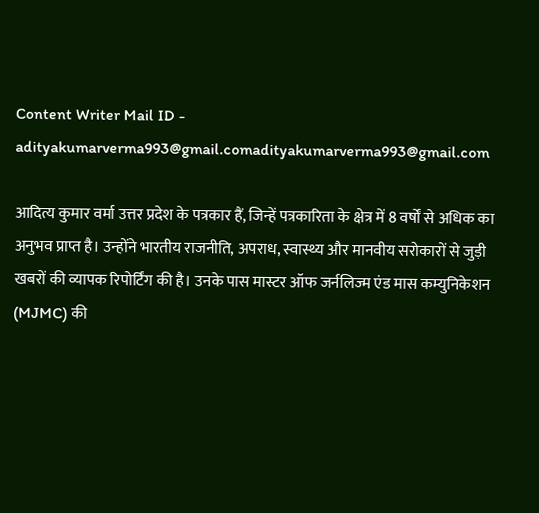Content Writer Mail ID - adityakumarverma993@gmail.comadityakumarverma993@gmail.com

आदित्य कुमार वर्मा उत्तर प्रदेश के पत्रकार हैं, जिन्हें पत्रकारिता के क्षेत्र में 8 वर्षों से अधिक का अनुभव प्राप्त है। उन्होंने भारतीय राजनीति, अपराध, स्वास्थ्य और मानवीय सरोकारों से जुड़ी खबरों की व्यापक रिपोर्टिंग की है। उनके पास मास्टर ऑफ जर्नलिज्म एंड मास कम्युनिकेशन (MJMC) की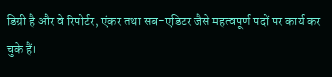डिग्री है और वे रिपोर्टर, एंकर तथा सब-एडिटर जैसे महत्वपूर्ण पदों पर कार्य कर चुके हैं।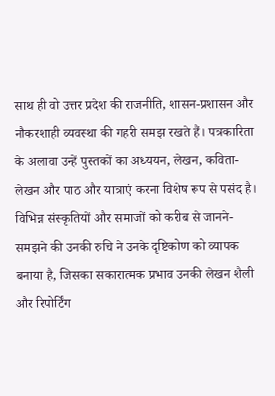साथ ही वो उत्तर प्रदेश की राजनीति, शासन-प्रशासन और नौकरशाही व्यवस्था की गहरी समझ रखते हैं। पत्रकारिता के अलावा उन्हें पुस्तकों का अध्ययन, लेखन, कविता-लेखन और पाठ और यात्राएं करना विशेष रूप से पसंद है। विभिन्न संस्कृतियों और समाजों को करीब से जानने-समझने की उनकी रुचि ने उनके दृष्टिकोण को व्यापक बनाया है, जिसका सकारात्मक प्रभाव उनकी लेखन शैली और रिपोर्टिंग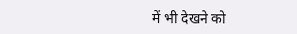में भी देखने को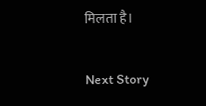मिलता है।

Next Story